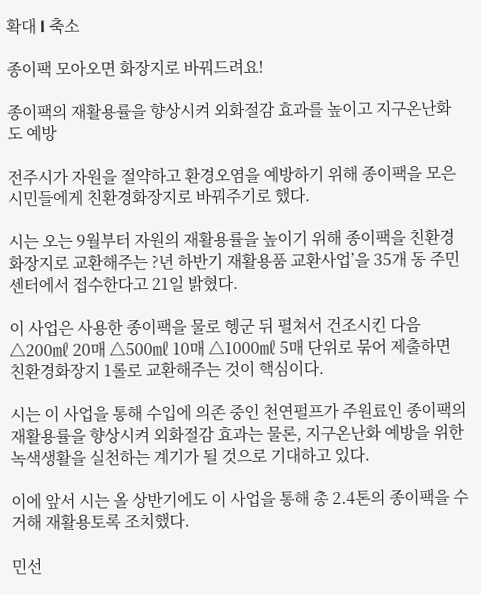확대 l 축소

종이팩 모아오면 화장지로 바꿔드려요!

종이팩의 재활용률을 향상시켜 외화절감 효과를 높이고 지구온난화도 예방

전주시가 자원을 절약하고 환경오염을 예방하기 위해 종이팩을 모은 시민들에게 친환경화장지로 바꿔주기로 했다.

시는 오는 9월부터 자원의 재활용률을 높이기 위해 종이팩을 친환경 화장지로 교환해주는 ?년 하반기 재활용품 교환사업’을 35개 동 주민센터에서 접수한다고 21일 밝혔다.

이 사업은 사용한 종이팩을 물로 헹군 뒤 펼쳐서 건조시킨 다음 △200㎖ 20매 △500㎖ 10매 △1000㎖ 5매 단위로 묶어 제출하면 친환경화장지 1롤로 교환해주는 것이 핵심이다.

시는 이 사업을 통해 수입에 의존 중인 천연펄프가 주원료인 종이팩의 재활용률을 향상시켜 외화절감 효과는 물론, 지구온난화 예방을 위한 녹색생활을 실천하는 계기가 될 것으로 기대하고 있다.

이에 앞서 시는 올 상반기에도 이 사업을 통해 총 2.4톤의 종이팩을 수거해 재활용토록 조치했다.

민선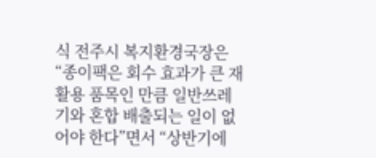식 전주시 복지환경국장은 “종이팩은 회수 효과가 큰 재활용 품목인 만큼 일반쓰레기와 혼합 배출되는 일이 없어야 한다”면서 “상반기에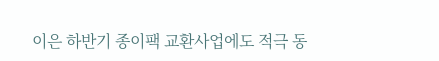이은 하반기 종이팩 교환사업에도 적극 동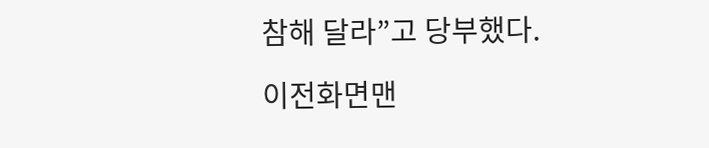참해 달라”고 당부했다.

이전화면맨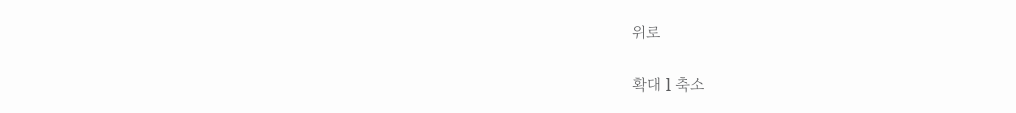위로

확대 l 축소